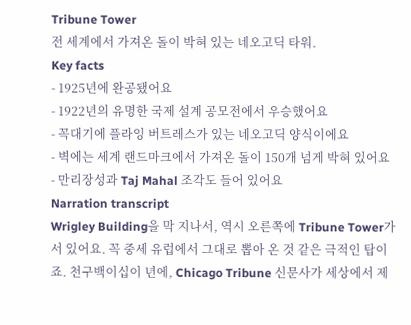Tribune Tower
전 세계에서 가져온 돌이 박혀 있는 네오고딕 타워.
Key facts
- 1925년에 완공됐어요
- 1922년의 유명한 국제 설계 공모전에서 우승했어요
- 꼭대기에 플라잉 버트레스가 있는 네오고딕 양식이에요
- 벽에는 세계 랜드마크에서 가져온 돌이 150개 넘게 박혀 있어요
- 만리장성과 Taj Mahal 조각도 들어 있어요
Narration transcript
Wrigley Building을 막 지나서, 역시 오른쪽에 Tribune Tower가 서 있어요. 꼭 중세 유럽에서 그대로 뽑아 온 것 같은 극적인 탑이죠. 천구백이십이 년에, Chicago Tribune 신문사가 세상에서 제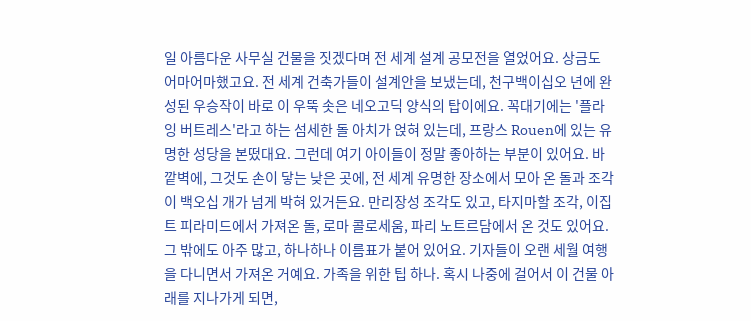일 아름다운 사무실 건물을 짓겠다며 전 세계 설계 공모전을 열었어요. 상금도 어마어마했고요. 전 세계 건축가들이 설계안을 보냈는데, 천구백이십오 년에 완성된 우승작이 바로 이 우뚝 솟은 네오고딕 양식의 탑이에요. 꼭대기에는 '플라잉 버트레스'라고 하는 섬세한 돌 아치가 얹혀 있는데, 프랑스 Rouen에 있는 유명한 성당을 본떴대요. 그런데 여기 아이들이 정말 좋아하는 부분이 있어요. 바깥벽에, 그것도 손이 닿는 낮은 곳에, 전 세계 유명한 장소에서 모아 온 돌과 조각이 백오십 개가 넘게 박혀 있거든요. 만리장성 조각도 있고, 타지마할 조각, 이집트 피라미드에서 가져온 돌, 로마 콜로세움, 파리 노트르담에서 온 것도 있어요. 그 밖에도 아주 많고, 하나하나 이름표가 붙어 있어요. 기자들이 오랜 세월 여행을 다니면서 가져온 거예요. 가족을 위한 팁 하나. 혹시 나중에 걸어서 이 건물 아래를 지나가게 되면,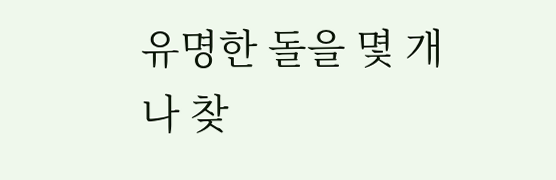유명한 돌을 몇 개나 찾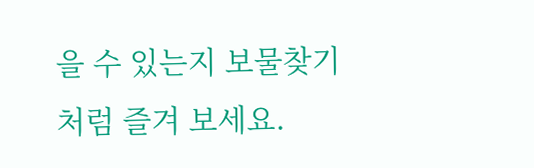을 수 있는지 보물찾기처럼 즐겨 보세요.